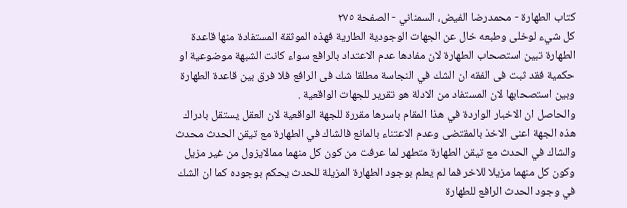كتاب الطهارة - محمدرضا الفيض، السمناني - الصفحة ٢٧٥
كل شيء لوخلى وطبعه خال عن الجهات الوجودية الطارية فهذه الموثقة المستفادة منها قاعدة الطهارة تبين استصحاب الطهارة لان مفادها عدم الاعتداد بالرافع سواء كانت الشبهة موضوعية او حكمية فقد ثبت فى الفقه ان الشك في النجاسة مطلقا شك فى الرافع فلا فرق بين قاعدة الطهارة وبين استصحابها لان المستفاد من الادلة هو تقرير للجهات الواقعية .
والحاصل ان الاخبار الواردة في هذا المقام باسرها مقررة للجهة الواقعية لان العقل يستقل بادراك هذه الجهة اعنى الاخذ بالمقتضى وعدم الاعتناء بالمانع فالشاك في الطهارة مع تيقن الحدث محدث والشاك في الحدث مع تيقن الطهارة متطهر لما عرفت من كون كل منهما ممالايزول من غير مزيل وكون كل منهما مزيلا للاخر فما لم يعلم بوجود الطهارة المزيلة للحدث يحكم بوجوده كما ان الشك في وجود الحدث الرافع للطهارة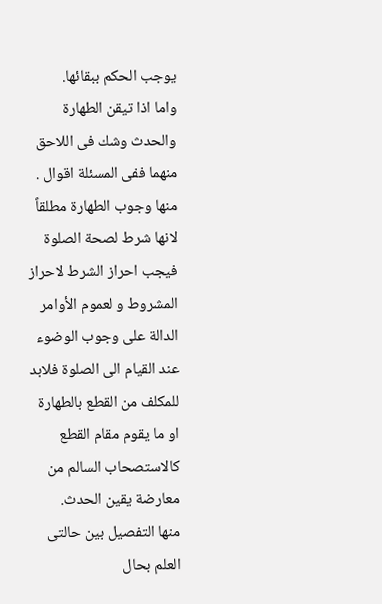يوجب الحكم ببقائها.
واما اذا تيقن الطهارة والحدث وشك فى اللاحق منهما ففى المسئلة اقوال .
منها وجوب الطهارة مطلقاً لانها شرط لصحة الصلوة فيجب احراز الشرط لاحراز المشروط و لعموم الأوامر الدالة على وجوب الوضوء عند القيام الى الصلوة فلابد للمكلف من القطع بالطهارة او ما يقوم مقام القطع كالاستصحاب السالم من معارضة يقين الحدث.
منها التفصيل بين حالتى العلم بحال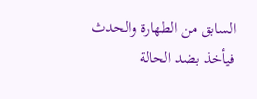السابق من الطهارة والحدث فيأخذ بضد الحالة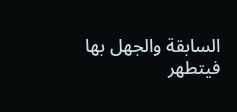السابقة والجهل بها فيتطهر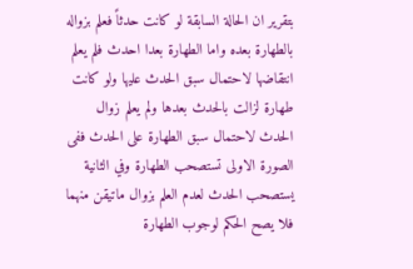بتقرير ان الحالة السابقة لو كانت حدثاً فعلم بزواله بالطهارة بعده واما الطهارة بعدا احدث فلم يعلم انتقاضها لاحتمال سبق الحدث عليها ولو كانت طهارة لزالت بالحدث بعدها ولم يعلم زوال الحدث لاحتمال سبق الطهارة على الحدث ففى الصورة الاولى تستصحب الطهارة وفي الثانية يستصحب الحدث لعدم العلم بزوال ماتيقن منهما فلا يصح الحكم لوجوب الطهارة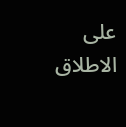على الاطلاق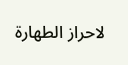لاحراز الطهارة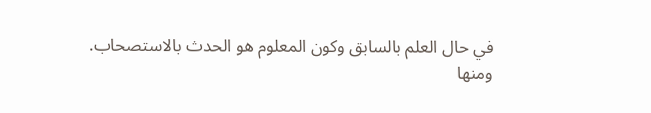في حال العلم بالسابق وكون المعلوم هو الحدث بالاستصحاب.
ومنها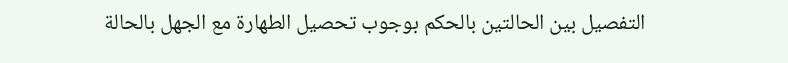التفصيل بين الحالتين بالحكم بوجوب تحصيل الطهارة مع الجهل بالحالة